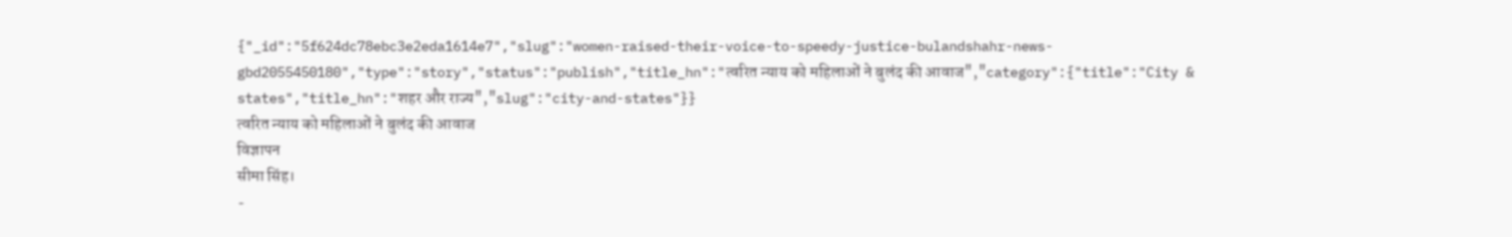{"_id":"5f624dc78ebc3e2eda1614e7","slug":"women-raised-their-voice-to-speedy-justice-bulandshahr-news-gbd2055450180","type":"story","status":"publish","title_hn":"त्वरित न्याय को महिलाओं ने बुलंद की आवाज","category":{"title":"City & states","title_hn":"शहर और राज्य","slug":"city-and-states"}}
त्वरित न्याय को महिलाओं ने बुलंद की आवाज
विज्ञापन
सीमा सिंह।
-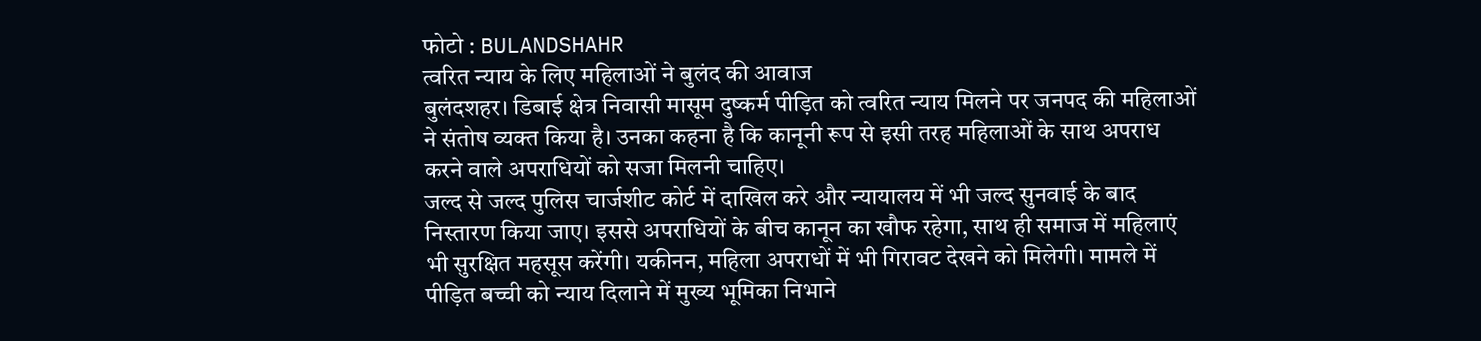फोटो : BULANDSHAHR
त्वरित न्याय के लिए महिलाओं ने बुलंद की आवाज
बुलंदशहर। डिबाई क्षेत्र निवासी मासूम दुष्कर्म पीड़ित को त्वरित न्याय मिलने पर जनपद की महिलाओं ने संतोष व्यक्त किया है। उनका कहना है कि कानूनी रूप से इसी तरह महिलाओं के साथ अपराध करने वाले अपराधियों को सजा मिलनी चाहिए।
जल्द से जल्द पुलिस चार्जशीट कोर्ट में दाखिल करे और न्यायालय में भी जल्द सुनवाई के बाद निस्तारण किया जाए। इससे अपराधियों के बीच कानून का खौफ रहेगा, साथ ही समाज में महिलाएं भी सुरक्षित महसूस करेंगी। यकीनन, महिला अपराधों में भी गिरावट देखने को मिलेगी। मामले में पीड़ित बच्ची को न्याय दिलाने में मुख्य भूमिका निभाने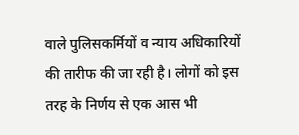वाले पुलिसकर्मियों व न्याय अधिकारियों की तारीफ की जा रही है। लोगों को इस तरह के निर्णय से एक आस भी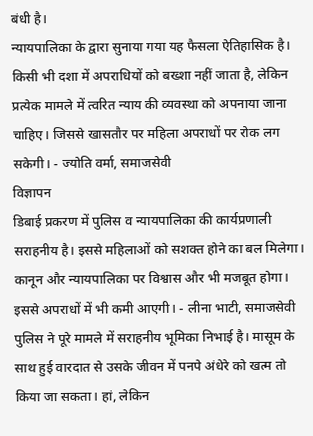बंधी है।
न्यायपालिका के द्वारा सुनाया गया यह फैसला ऐतिहासिक है। किसी भी दशा में अपराधियों को बख्शा नहीं जाता है, लेकिन प्रत्येक मामले में त्वरित न्याय की व्यवस्था को अपनाया जाना चाहिए। जिससे खासतौर पर महिला अपराधों पर रोक लग सकेगी। - ज्योति वर्मा, समाजसेवी
विज्ञापन
डिबाई प्रकरण में पुलिस व न्यायपालिका की कार्यप्रणाली सराहनीय है। इससे महिलाओं को सशक्त होने का बल मिलेगा। कानून और न्यायपालिका पर विश्वास और भी मजबूत होगा। इससे अपराधों में भी कमी आएगी। - लीना भाटी, समाजसेवी
पुलिस ने पूरे मामले में सराहनीय भूमिका निभाई है। मासूम के साथ हुई वारदात से उसके जीवन में पनपे अंधेरे को खत्म तो किया जा सकता। हां, लेकिन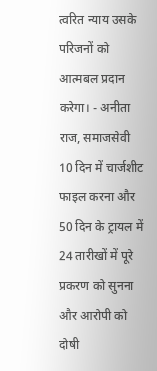त्वरित न्याय उसके परिजनों को आत्मबल प्रदान करेगा। - अनीता राज, समाजसेवी
10 दिन में चार्जशीट फाइल करना और 50 दिन के ट्रायल में 24 तारीखों में पूरे प्रकरण को सुनना और आरोपी को दोषी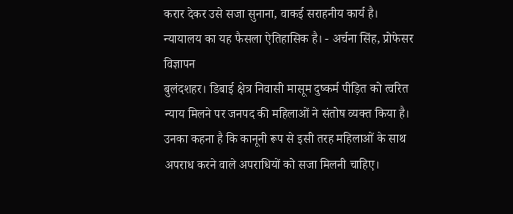करार देकर उसे सजा सुनाना, वाकई सराहनीय कार्य है। न्यायालय का यह फैसला ऐतिहासिक है। - अर्चना सिंह, प्रोफेसर
विज्ञापन
बुलंदशहर। डिबाई क्षेत्र निवासी मासूम दुष्कर्म पीड़ित को त्वरित न्याय मिलने पर जनपद की महिलाओं ने संतोष व्यक्त किया है। उनका कहना है कि कानूनी रूप से इसी तरह महिलाओं के साथ अपराध करने वाले अपराधियों को सजा मिलनी चाहिए।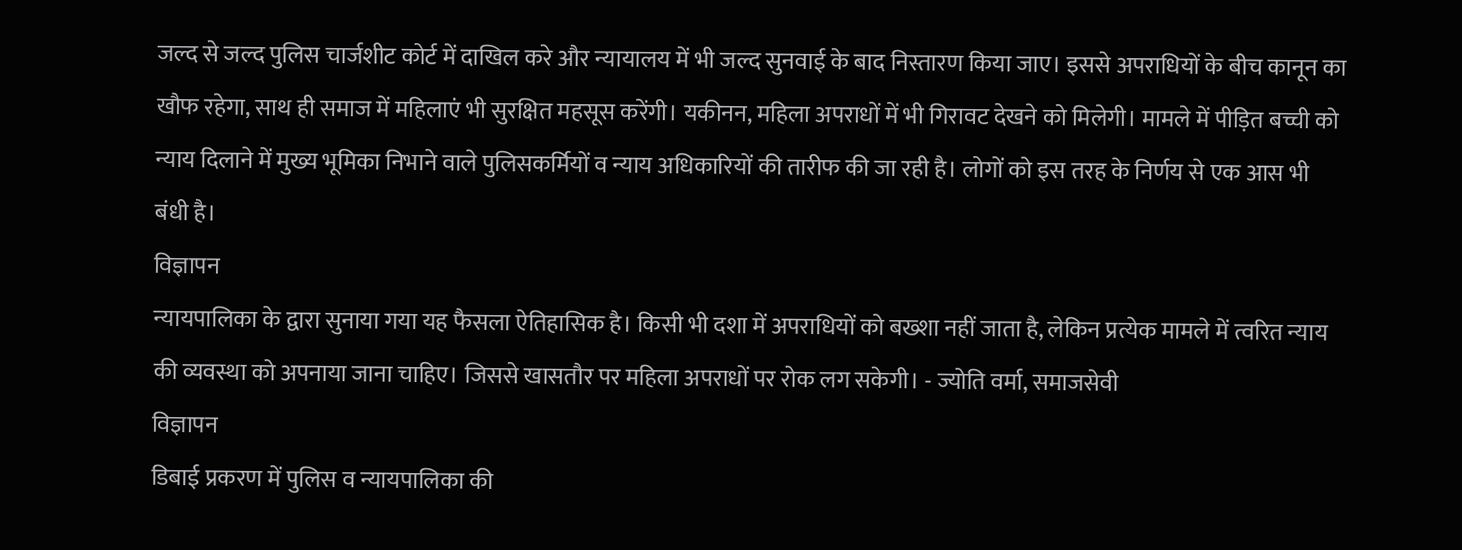जल्द से जल्द पुलिस चार्जशीट कोर्ट में दाखिल करे और न्यायालय में भी जल्द सुनवाई के बाद निस्तारण किया जाए। इससे अपराधियों के बीच कानून का खौफ रहेगा, साथ ही समाज में महिलाएं भी सुरक्षित महसूस करेंगी। यकीनन, महिला अपराधों में भी गिरावट देखने को मिलेगी। मामले में पीड़ित बच्ची को न्याय दिलाने में मुख्य भूमिका निभाने वाले पुलिसकर्मियों व न्याय अधिकारियों की तारीफ की जा रही है। लोगों को इस तरह के निर्णय से एक आस भी बंधी है।
विज्ञापन
न्यायपालिका के द्वारा सुनाया गया यह फैसला ऐतिहासिक है। किसी भी दशा में अपराधियों को बख्शा नहीं जाता है, लेकिन प्रत्येक मामले में त्वरित न्याय की व्यवस्था को अपनाया जाना चाहिए। जिससे खासतौर पर महिला अपराधों पर रोक लग सकेगी। - ज्योति वर्मा, समाजसेवी
विज्ञापन
डिबाई प्रकरण में पुलिस व न्यायपालिका की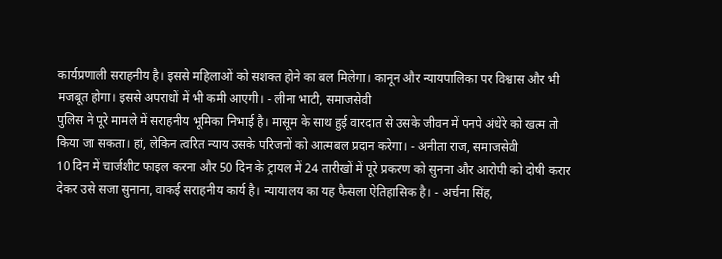कार्यप्रणाली सराहनीय है। इससे महिलाओं को सशक्त होने का बल मिलेगा। कानून और न्यायपालिका पर विश्वास और भी मजबूत होगा। इससे अपराधों में भी कमी आएगी। - लीना भाटी, समाजसेवी
पुलिस ने पूरे मामले में सराहनीय भूमिका निभाई है। मासूम के साथ हुई वारदात से उसके जीवन में पनपे अंधेरे को खत्म तो किया जा सकता। हां, लेकिन त्वरित न्याय उसके परिजनों को आत्मबल प्रदान करेगा। - अनीता राज, समाजसेवी
10 दिन में चार्जशीट फाइल करना और 50 दिन के ट्रायल में 24 तारीखों में पूरे प्रकरण को सुनना और आरोपी को दोषी करार देकर उसे सजा सुनाना, वाकई सराहनीय कार्य है। न्यायालय का यह फैसला ऐतिहासिक है। - अर्चना सिंह,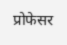प्रोफेसर